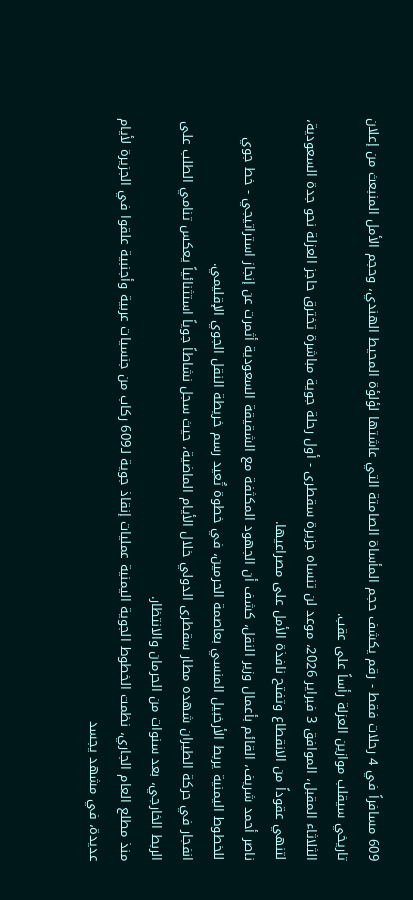609 مسافراً في 4 رحلات فقط - رقم يكشف حجم المأساة الصامتة التي عاشتها لؤلؤة المحيط الهندي، وحجم الأمل المنبعث من إعلان تاريخي سيقلب موازين العزلة رأساً على عقب.
الثلاثاء المقبل، الموافق 3 فبراير 2026، موعد لن تنساه جزيرة سقطرى - أول رحلة جوية مباشرة تخترق حاجز العزلة نحو جدة السعودية، لتنهي عقوداً من الانقطاع وتفتح نافذة الأمل على مصراعيها.
ناصر أحمد شريف، القائم بأعمال وزير النقل، كشف أن الجهود المكثفة مع الشقيقة السعودية أثمرت عن إنجاز استراتيجي - خط جوي للخطوط اليمنية يربط الأرخبيل المنسي بعاصمة الحرمين، في خطوة تُعيد رسم خريطة النقل الجوي الإقليمي.
انفجار في حركة الطيران شهده مطار سقطرى الدولي خلال الأيام الماضية، حيث سجل نشاطاً جوياً استثنائياً يعكس تنامي الطلب على الربط الخارجي، بعد سنوات من الحرمان والانتظار.
منذ مطلع العام الجاري، نظمت الخطوط الجوية اليمنية عمليات إنقاذ جوية لـ609 ركاب من جنسيات عربية وأجنبية علقوا في الجزيرة لأيام عديدة، في مشهد يجسد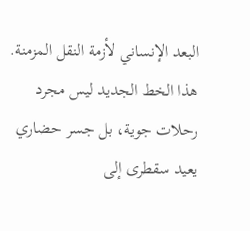البعد الإنساني لأزمة النقل المزمنة.
هذا الخط الجديد ليس مجرد رحلات جوية، بل جسر حضاري يعيد سقطرى إلى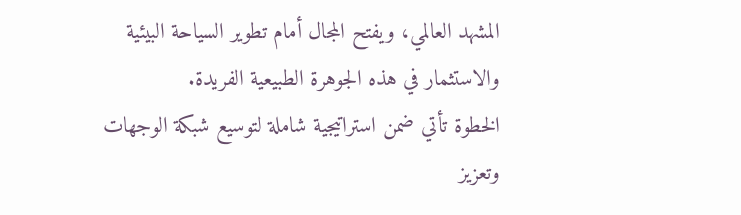المشهد العالمي، ويفتح المجال أمام تطوير السياحة البيئية والاستثمار في هذه الجوهرة الطبيعية الفريدة.
الخطوة تأتي ضمن استراتيجية شاملة لتوسيع شبكة الوجهات وتعزيز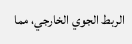الربط الجوي الخارجي، مما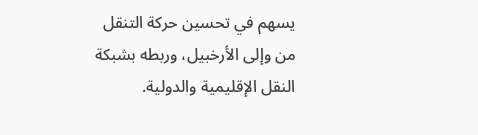يسهم في تحسين حركة التنقل من وإلى الأرخبيل، وربطه بشبكة النقل الإقليمية والدولية.